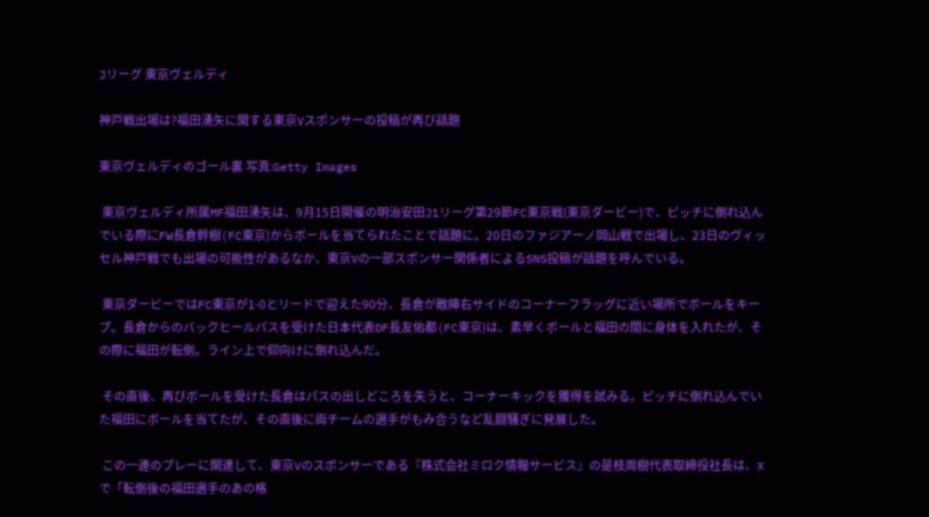Jリーグ 東京ヴェルディ

神戸戦出場は?福田湧矢に関する東京Vスポンサーの投稿が再び話題

東京ヴェルディのゴール裏 写真:Getty Images

 東京ヴェルディ所属MF福田湧矢は、9月15日開催の明治安田J1リーグ第29節FC東京戦(東京ダービー)で、ピッチに倒れ込んでいる際にFW長倉幹樹(FC東京)からボールを当てられたことで話題に。20日のファジアーノ岡山戦で出場し、23日のヴィッセル神戸戦でも出場の可能性があるなか、東京Vの一部スポンサー関係者によるSNS投稿が話題を呼んでいる。

 東京ダービーではFC東京が1-0とリードで迎えた90分、長倉が敵陣右サイドのコーナーフラッグに近い場所でボールをキープ。長倉からのバックヒールパスを受けた日本代表DF長友佑都(FC東京)は、素早くボールと福田の間に身体を入れたが、その際に福田が転倒。ライン上で仰向けに倒れ込んだ。

 その直後、再びボールを受けた長倉はパスの出しどころを失うと、コーナーキックを獲得を試みる。ピッチに倒れ込んでいた福田にボールを当てたが、その直後に両チームの選手がもみ合うなど乱闘騒ぎに発展した。

 この一連のプレーに関連して、東京Vのスポンサーである『株式会社ミロク情報サービス』の是枝周樹代表取締役社長は、Xで「転倒後の福田選手のあの格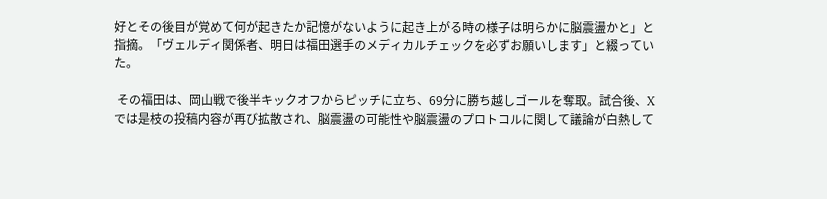好とその後目が覚めて何が起きたか記憶がないように起き上がる時の様子は明らかに脳震盪かと」と指摘。「ヴェルディ関係者、明日は福田選手のメディカルチェックを必ずお願いします」と綴っていた。

 その福田は、岡山戦で後半キックオフからピッチに立ち、69分に勝ち越しゴールを奪取。試合後、Xでは是枝の投稿内容が再び拡散され、脳震盪の可能性や脳震盪のプロトコルに関して議論が白熱して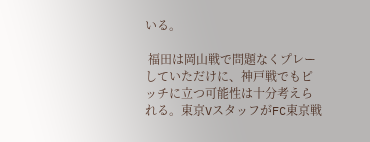いる。

 福田は岡山戦で問題なくプレーしていただけに、神戸戦でもピッチに立つ可能性は十分考えられる。東京VスタッフがFC東京戦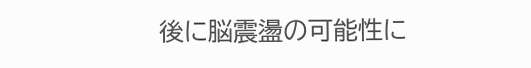後に脳震盪の可能性に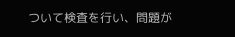ついて検査を行い、問題が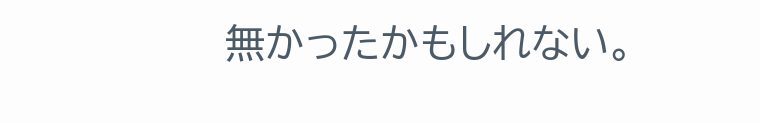無かったかもしれない。